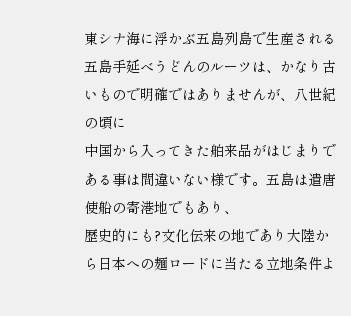東シナ海に浮かぶ五島列島で生産される五島手延べうどんのルーツは、かなり古いもので明確ではありませんが、八世紀の頃に
中国から入ってきた舶来品がはじまりである事は間違いない様です。五島は遣唐使船の寄港地でもあり、
歴史的にも?文化伝来の地であり大陸から日本への麺ロードに当たる立地条件よ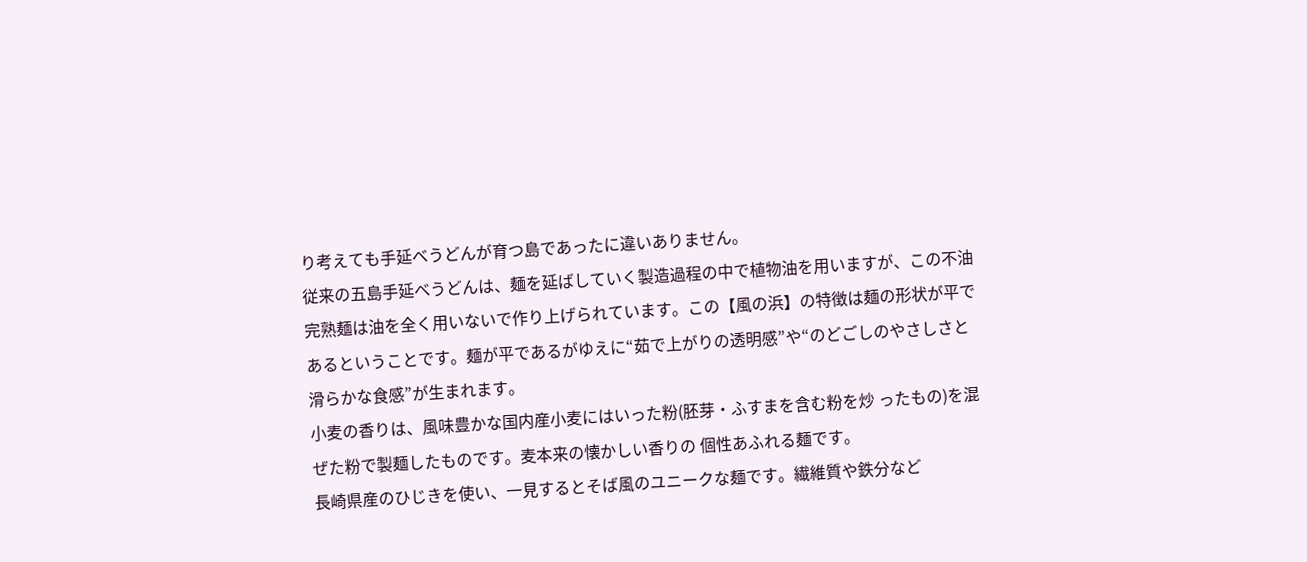り考えても手延べうどんが育つ島であったに違いありません。
従来の五島手延べうどんは、麺を延ばしていく製造過程の中で植物油を用いますが、この不油完熟麺は油を全く用いないで作り上げられています。この【風の浜】の特徴は麺の形状が平であるということです。麺が平であるがゆえに“茹で上がりの透明感”や“のどごしのやさしさと滑らかな食感”が生まれます。
小麦の香りは、風味豊かな国内産小麦にはいった粉(胚芽・ふすまを含む粉を炒 ったもの)を混ぜた粉で製麺したものです。麦本来の懐かしい香りの 個性あふれる麺です。
長崎県産のひじきを使い、一見するとそば風のユニークな麺です。繊維質や鉄分など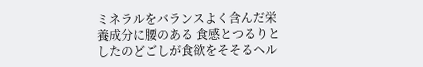ミネラルをバランスよく含んだ栄養成分に腰のある 食感とつるりとしたのどごしが食欲をそそるヘル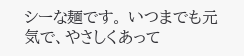シーな麺です。 いつまでも元気で、やさしくあって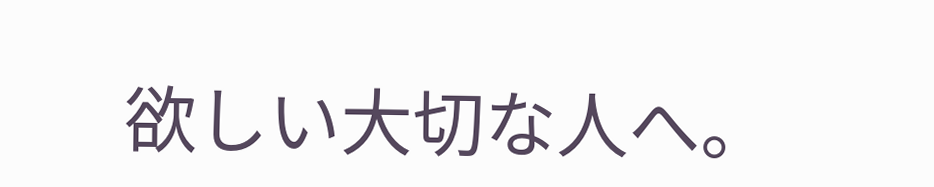欲しい大切な人へ。